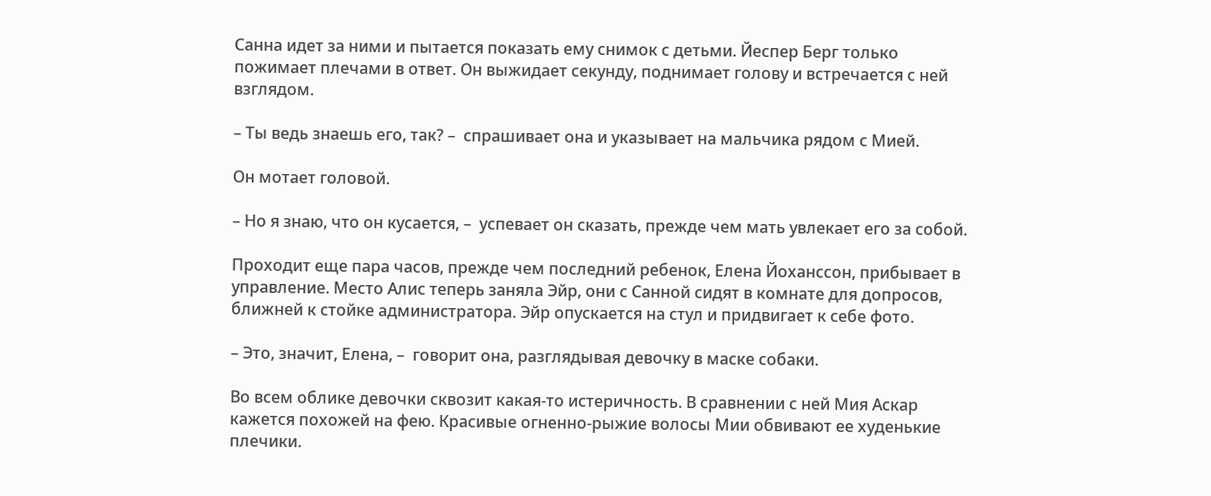Санна идет за ними и пытается показать ему снимок с детьми. Йеспер Берг только пожимает плечами в ответ. Он выжидает секунду, поднимает голову и встречается с ней взглядом.

– Ты ведь знаешь его, так? –  спрашивает она и указывает на мальчика рядом с Мией.

Он мотает головой.

– Но я знаю, что он кусается, –  успевает он сказать, прежде чем мать увлекает его за собой.

Проходит еще пара часов, прежде чем последний ребенок, Елена Йоханссон, прибывает в управление. Место Алис теперь заняла Эйр, они с Санной сидят в комнате для допросов, ближней к стойке администратора. Эйр опускается на стул и придвигает к себе фото.

– Это, значит, Елена, –  говорит она, разглядывая девочку в маске собаки.

Во всем облике девочки сквозит какая-то истеричность. В сравнении с ней Мия Аскар кажется похожей на фею. Красивые огненно-рыжие волосы Мии обвивают ее худенькие плечики.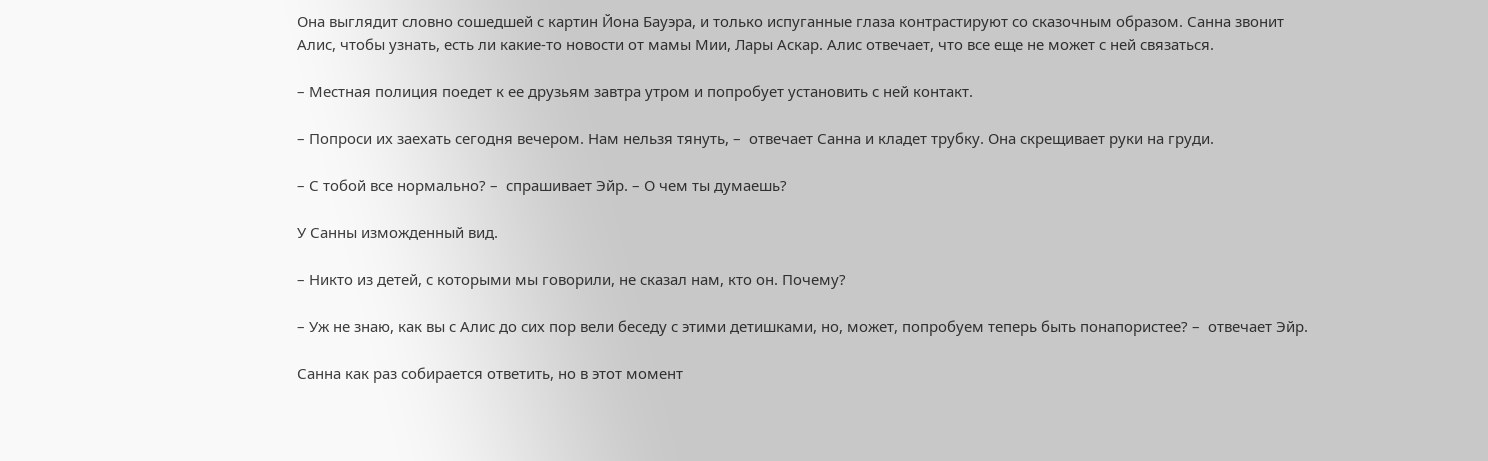Она выглядит словно сошедшей с картин Йона Бауэра, и только испуганные глаза контрастируют со сказочным образом. Санна звонит Алис, чтобы узнать, есть ли какие-то новости от мамы Мии, Лары Аскар. Алис отвечает, что все еще не может с ней связаться.

– Местная полиция поедет к ее друзьям завтра утром и попробует установить с ней контакт.

– Попроси их заехать сегодня вечером. Нам нельзя тянуть, –  отвечает Санна и кладет трубку. Она скрещивает руки на груди.

– С тобой все нормально? –  спрашивает Эйр. – О чем ты думаешь?

У Санны изможденный вид.

– Никто из детей, с которыми мы говорили, не сказал нам, кто он. Почему?

– Уж не знаю, как вы с Алис до сих пор вели беседу с этими детишками, но, может, попробуем теперь быть понапористее? –  отвечает Эйр.

Санна как раз собирается ответить, но в этот момент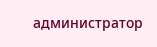администратор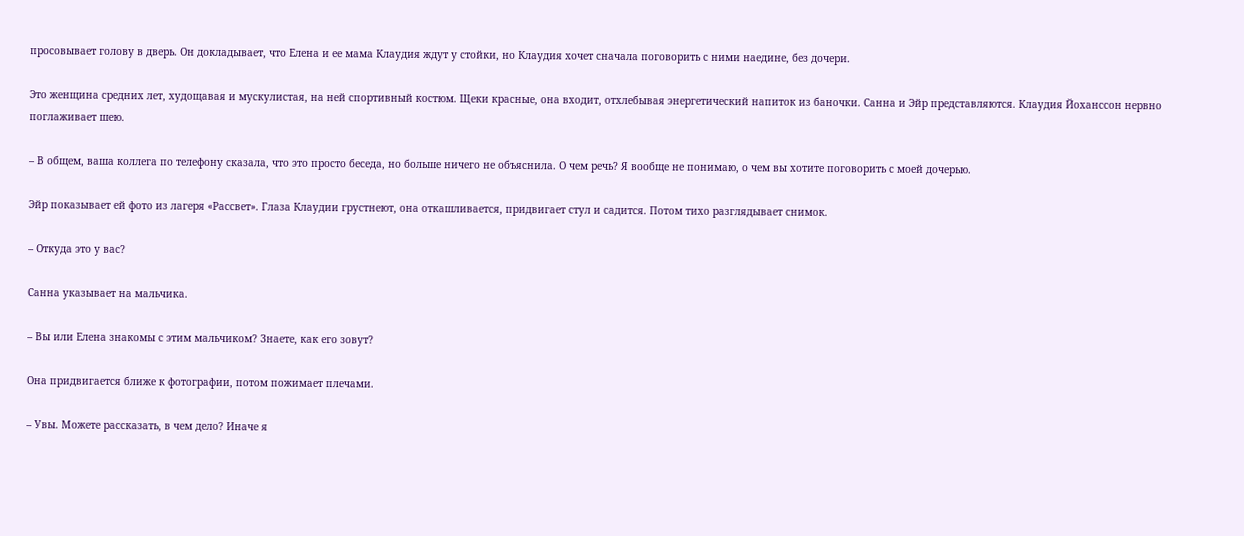просовывает голову в дверь. Он докладывает, что Елена и ее мама Клаудия ждут у стойки, но Клаудия хочет сначала поговорить с ними наедине, без дочери.

Это женщина средних лет, худощавая и мускулистая, на ней спортивный костюм. Щеки красные, она входит, отхлебывая энергетический напиток из баночки. Санна и Эйр представляются. Клаудия Йоханссон нервно поглаживает шею.

– В общем, ваша коллега по телефону сказала, что это просто беседа, но больше ничего не объяснила. О чем речь? Я вообще не понимаю, о чем вы хотите поговорить с моей дочерью.

Эйр показывает ей фото из лагеря «Рассвет». Глаза Клаудии грустнеют, она откашливается, придвигает стул и садится. Потом тихо разглядывает снимок.

– Откуда это у вас?

Санна указывает на мальчика.

– Вы или Елена знакомы с этим мальчиком? Знаете, как его зовут?

Она придвигается ближе к фотографии, потом пожимает плечами.

– Увы. Можете рассказать, в чем дело? Иначе я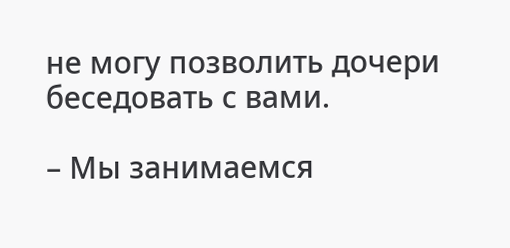не могу позволить дочери беседовать с вами.

– Мы занимаемся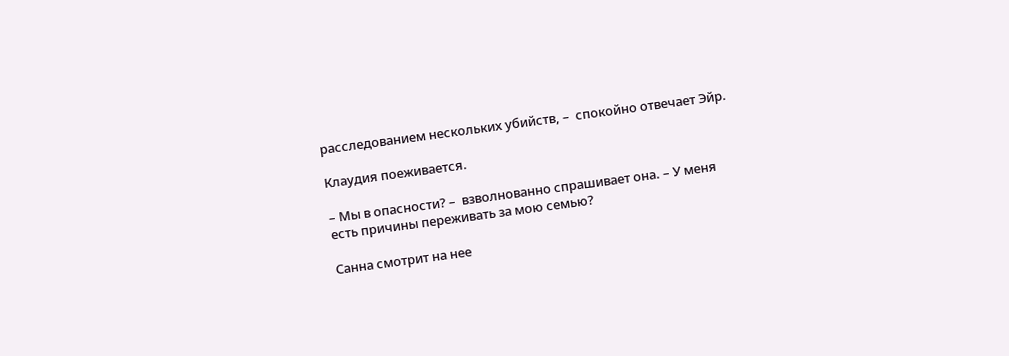расследованием нескольких убийств, –  спокойно отвечает Эйр.

Клаудия поеживается.

– Мы в опасности? –  взволнованно спрашивает она. – У меня есть причины переживать за мою семью?

Санна смотрит на нее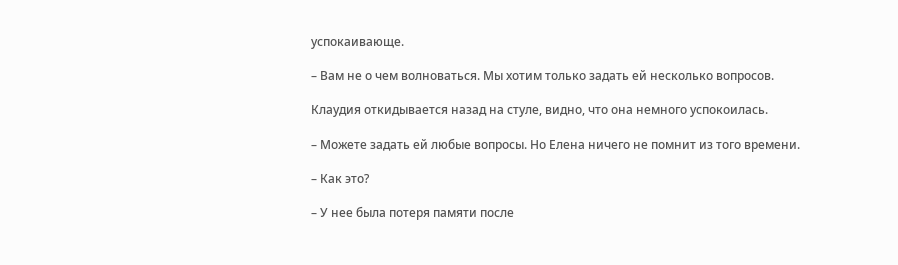успокаивающе.

– Вам не о чем волноваться. Мы хотим только задать ей несколько вопросов.

Клаудия откидывается назад на стуле, видно, что она немного успокоилась.

– Можете задать ей любые вопросы. Но Елена ничего не помнит из того времени.

– Как это?

– У нее была потеря памяти после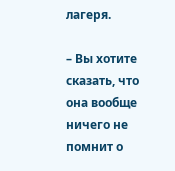лагеря.

– Вы хотите сказать, что она вообще ничего не помнит о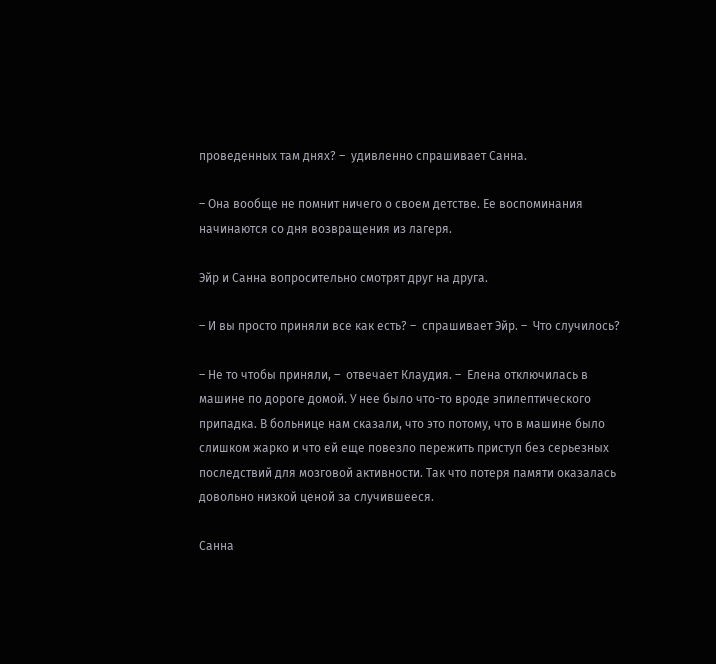проведенных там днях? –  удивленно спрашивает Санна.

– Она вообще не помнит ничего о своем детстве. Ее воспоминания начинаются со дня возвращения из лагеря.

Эйр и Санна вопросительно смотрят друг на друга.

– И вы просто приняли все как есть? –  спрашивает Эйр. –  Что случилось?

– Не то чтобы приняли, –  отвечает Клаудия. –  Елена отключилась в машине по дороге домой. У нее было что-то вроде эпилептического припадка. В больнице нам сказали, что это потому, что в машине было слишком жарко и что ей еще повезло пережить приступ без серьезных последствий для мозговой активности. Так что потеря памяти оказалась довольно низкой ценой за случившееся.

Санна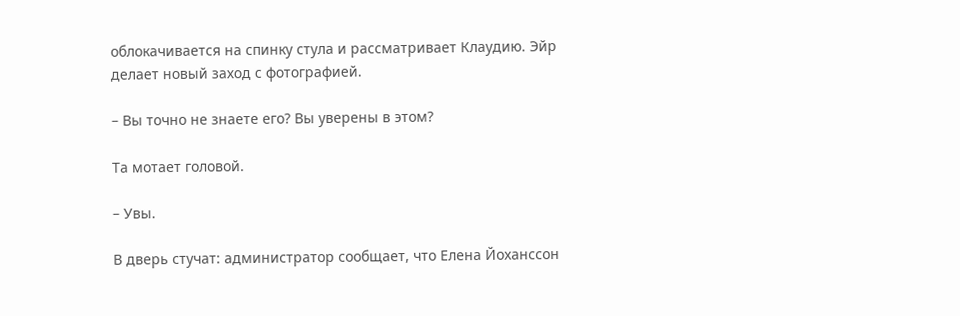облокачивается на спинку стула и рассматривает Клаудию. Эйр делает новый заход с фотографией.

– Вы точно не знаете его? Вы уверены в этом?

Та мотает головой.

– Увы.

В дверь стучат: администратор сообщает, что Елена Йоханссон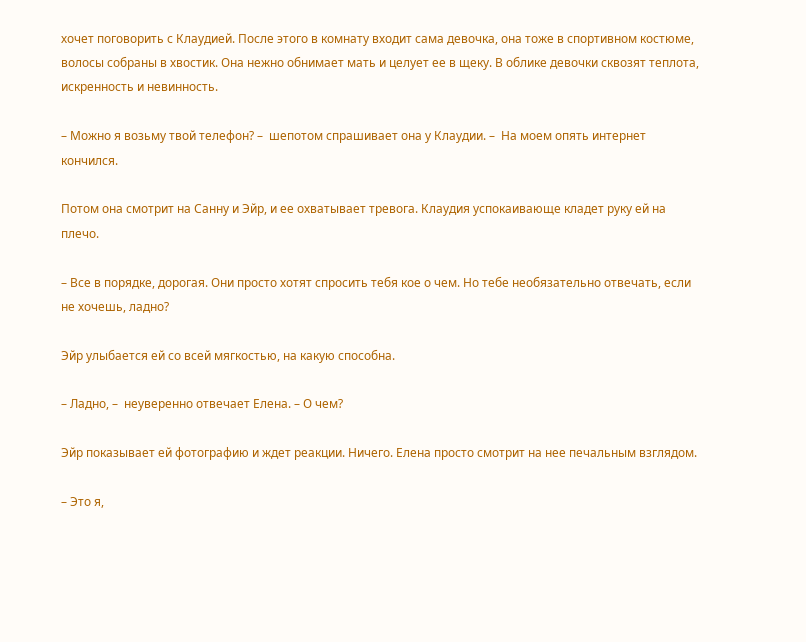хочет поговорить с Клаудией. После этого в комнату входит сама девочка, она тоже в спортивном костюме, волосы собраны в хвостик. Она нежно обнимает мать и целует ее в щеку. В облике девочки сквозят теплота, искренность и невинность.

– Можно я возьму твой телефон? –  шепотом спрашивает она у Клаудии. –  На моем опять интернет кончился.

Потом она смотрит на Санну и Эйр, и ее охватывает тревога. Клаудия успокаивающе кладет руку ей на плечо.

– Все в порядке, дорогая. Они просто хотят спросить тебя кое о чем. Но тебе необязательно отвечать, если не хочешь, ладно?

Эйр улыбается ей со всей мягкостью, на какую способна.

– Ладно, –  неуверенно отвечает Елена. – О чем?

Эйр показывает ей фотографию и ждет реакции. Ничего. Елена просто смотрит на нее печальным взглядом.

– Это я,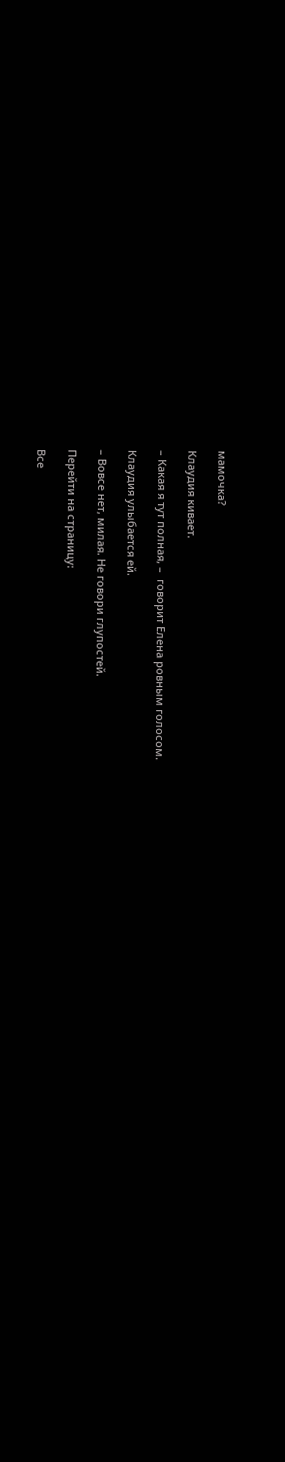мамочка?

Клаудия кивает.

– Какая я тут полная, –  говорит Елена ровным голосом.

Клаудия улыбается ей.

– Вовсе нет, милая. Не говори глупостей.

Перейти на страницу:

Все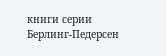книги серии Берлинг-Педерсен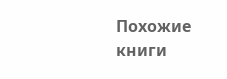Похожие книги